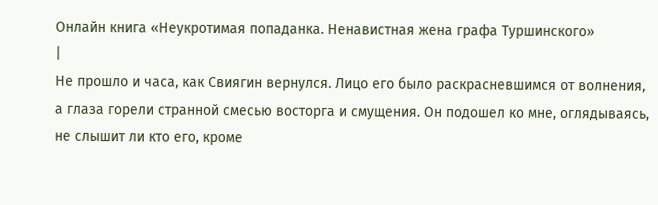Онлайн книга «Неукротимая попаданка. Ненавистная жена графа Туршинского»
|
Не прошло и часа, как Свиягин вернулся. Лицо его было раскрасневшимся от волнения, а глаза горели странной смесью восторга и смущения. Он подошел ко мне, оглядываясь, не слышит ли кто его, кроме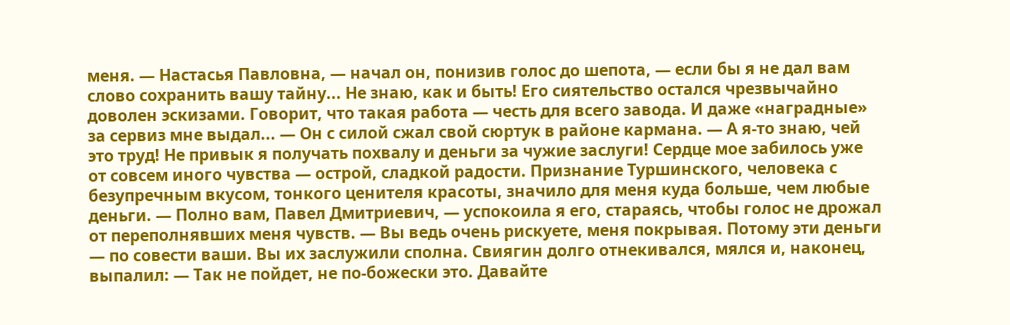меня. — Настасья Павловна, — начал он, понизив голос до шепота, — если бы я не дал вам слово сохранить вашу тайну... Не знаю, как и быть! Его сиятельство остался чрезвычайно доволен эскизами. Говорит, что такая работа — честь для всего завода. И даже «наградные» за сервиз мне выдал... — Он с силой сжал свой сюртук в районе кармана. — А я-то знаю, чей это труд! Не привык я получать похвалу и деньги за чужие заслуги! Сердце мое забилось уже от совсем иного чувства — острой, сладкой радости. Признание Туршинского, человека с безупречным вкусом, тонкого ценителя красоты, значило для меня куда больше, чем любые деньги. — Полно вам, Павел Дмитриевич, — успокоила я его, стараясь, чтобы голос не дрожал от переполнявших меня чувств. — Вы ведь очень рискуете, меня покрывая. Потому эти деньги — по совести ваши. Вы их заслужили сполна. Свиягин долго отнекивался, мялся и, наконец, выпалил: — Так не пойдет, не по-божески это. Давайте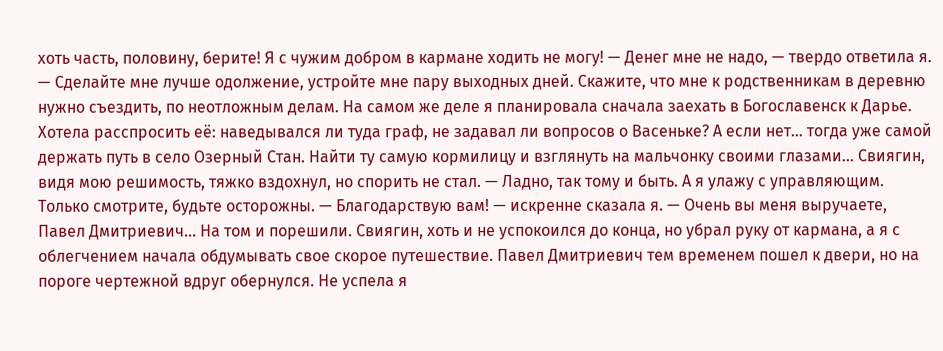хоть часть, половину, берите! Я с чужим добром в кармане ходить не могу! — Денег мне не надо, — твердо ответила я. — Сделайте мне лучше одолжение, устройте мне пару выходных дней. Скажите, что мне к родственникам в деревню нужно съездить, по неотложным делам. На самом же деле я планировала сначала заехать в Богославенск к Дарье. Хотела расспросить её: наведывался ли туда граф, не задавал ли вопросов о Васеньке? А если нет… тогда уже самой держать путь в село Озерный Стан. Найти ту самую кормилицу и взглянуть на мальчонку своими глазами… Свиягин, видя мою решимость, тяжко вздохнул, но спорить не стал. — Ладно, так тому и быть. А я улажу с управляющим. Только смотрите, будьте осторожны. — Благодарствую вам! — искренне сказала я. — Очень вы меня выручаете, Павел Дмитриевич… На том и порешили. Свиягин, хоть и не успокоился до конца, но убрал руку от кармана, а я с облегчением начала обдумывать свое скорое путешествие. Павел Дмитриевич тем временем пошел к двери, но на пороге чертежной вдруг обернулся. Не успела я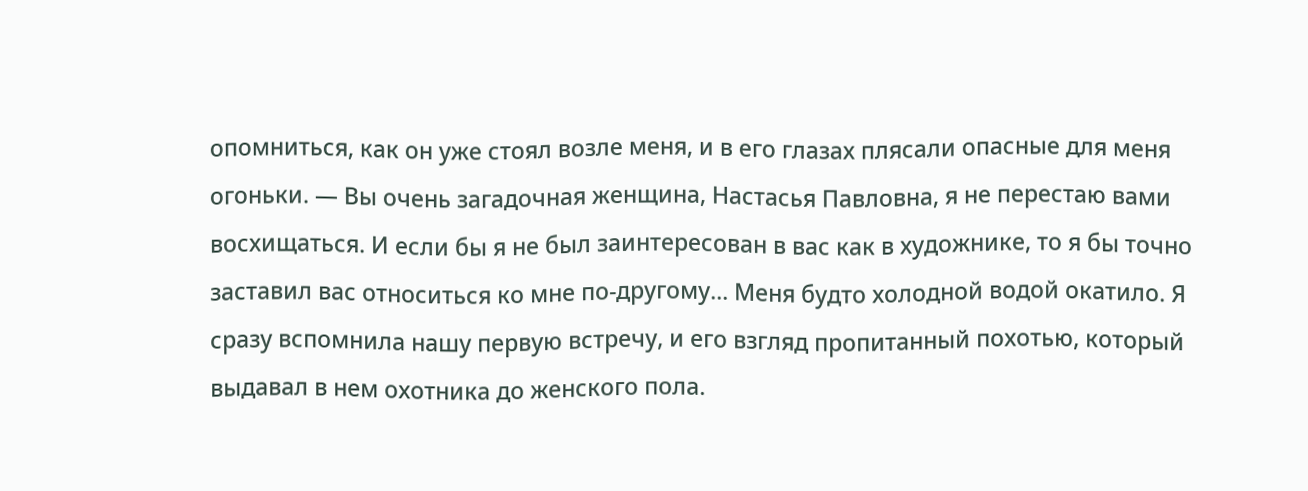опомниться, как он уже стоял возле меня, и в его глазах плясали опасные для меня огоньки. — Вы очень загадочная женщина, Настасья Павловна, я не перестаю вами восхищаться. И если бы я не был заинтересован в вас как в художнике, то я бы точно заставил вас относиться ко мне по-другому... Меня будто холодной водой окатило. Я сразу вспомнила нашу первую встречу, и его взгляд пропитанный похотью, который выдавал в нем охотника до женского пола.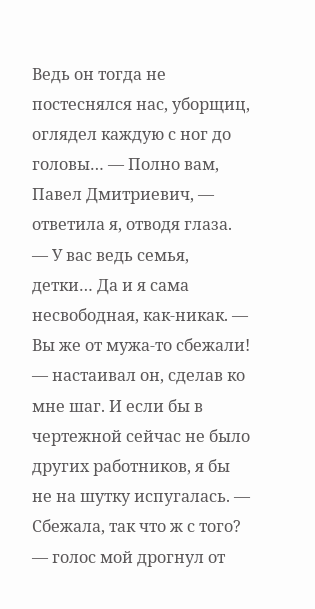Ведь он тогда не постеснялся нас, уборщиц, оглядел каждую с ног до головы… — Полно вам, Павел Дмитриевич, — ответила я, отводя глаза. — У вас ведь семья, детки… Да и я сама несвободная, как-никак. — Вы же от мужа-то сбежали! — настаивал он, сделав ко мне шаг. И если бы в чертежной сейчас не было других работников, я бы не на шутку испугалась. — Сбежала, так что ж с того? — голос мой дрогнул от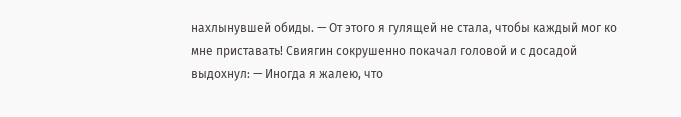нахлынувшей обиды. — От этого я гулящей не стала, чтобы каждый мог ко мне приставать! Свиягин сокрушенно покачал головой и с досадой выдохнул: — Иногда я жалею, что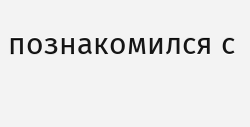познакомился с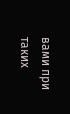вами при таких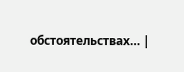обстоятельствах… |